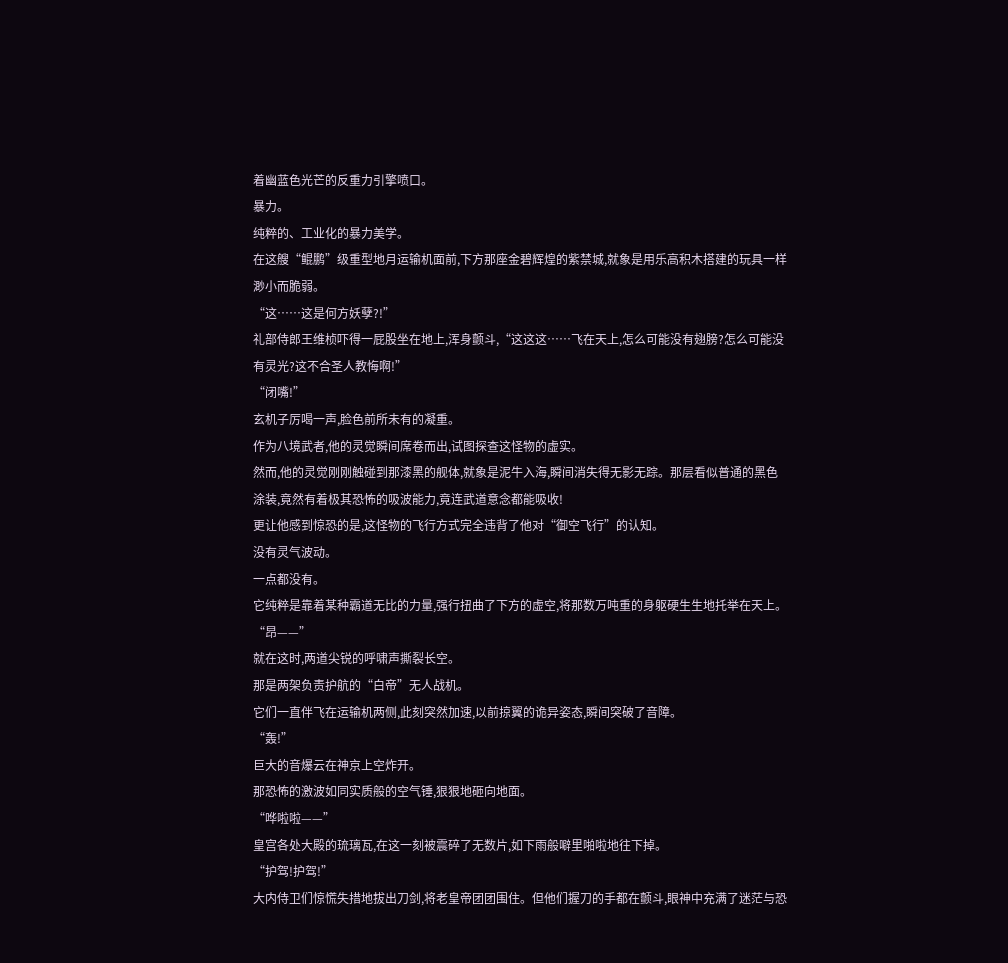着幽蓝色光芒的反重力引擎喷口。
暴力。
纯粹的、工业化的暴力美学。
在这艘“鲲鹏”级重型地月运输机面前,下方那座金碧辉煌的紫禁城,就象是用乐高积木搭建的玩具一样渺小而脆弱。
“这……这是何方妖孽?!”
礼部侍郎王维桢吓得一屁股坐在地上,浑身颤斗,“这这这……飞在天上,怎么可能没有翅膀?怎么可能没有灵光?这不合圣人教悔啊!”
“闭嘴!”
玄机子厉喝一声,脸色前所未有的凝重。
作为八境武者,他的灵觉瞬间席卷而出,试图探查这怪物的虚实。
然而,他的灵觉刚刚触碰到那漆黑的舰体,就象是泥牛入海,瞬间消失得无影无踪。那层看似普通的黑色涂装,竟然有着极其恐怖的吸波能力,竟连武道意念都能吸收!
更让他感到惊恐的是,这怪物的飞行方式完全违背了他对“御空飞行”的认知。
没有灵气波动。
一点都没有。
它纯粹是靠着某种霸道无比的力量,强行扭曲了下方的虚空,将那数万吨重的身躯硬生生地托举在天上。
“昂——”
就在这时,两道尖锐的呼啸声撕裂长空。
那是两架负责护航的“白帝”无人战机。
它们一直伴飞在运输机两侧,此刻突然加速,以前掠翼的诡异姿态,瞬间突破了音障。
“轰!”
巨大的音爆云在神京上空炸开。
那恐怖的激波如同实质般的空气锤,狠狠地砸向地面。
“哗啦啦——”
皇宫各处大殿的琉璃瓦,在这一刻被震碎了无数片,如下雨般噼里啪啦地往下掉。
“护驾!护驾!”
大内侍卫们惊慌失措地拔出刀剑,将老皇帝团团围住。但他们握刀的手都在颤斗,眼神中充满了迷茫与恐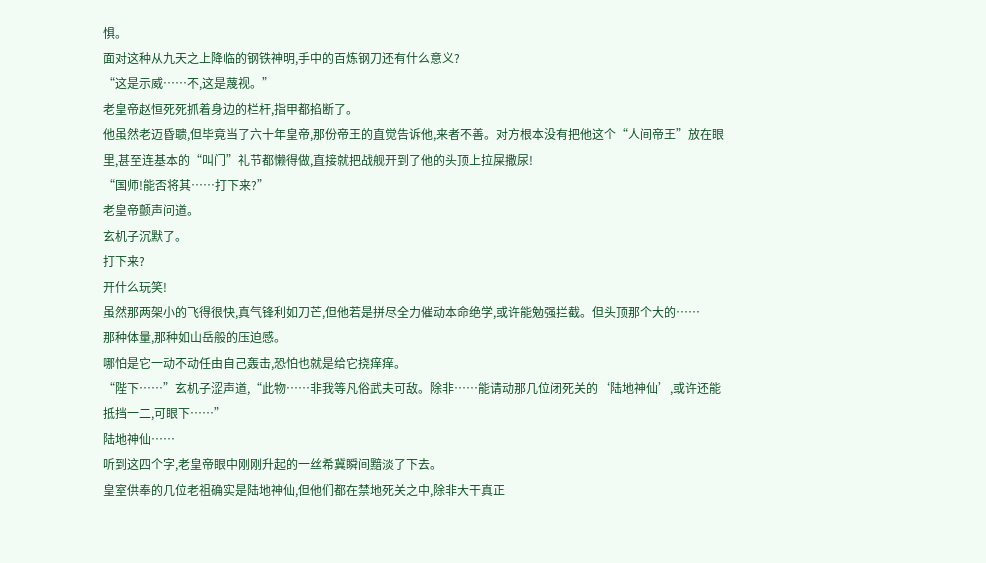惧。
面对这种从九天之上降临的钢铁神明,手中的百炼钢刀还有什么意义?
“这是示威……不,这是蔑视。”
老皇帝赵恒死死抓着身边的栏杆,指甲都掐断了。
他虽然老迈昏聩,但毕竟当了六十年皇帝,那份帝王的直觉告诉他,来者不善。对方根本没有把他这个“人间帝王”放在眼里,甚至连基本的“叫门”礼节都懒得做,直接就把战舰开到了他的头顶上拉屎撒尿!
“国师!能否将其……打下来?”
老皇帝颤声问道。
玄机子沉默了。
打下来?
开什么玩笑!
虽然那两架小的飞得很快,真气锋利如刀芒,但他若是拼尽全力催动本命绝学,或许能勉强拦截。但头顶那个大的……
那种体量,那种如山岳般的压迫感。
哪怕是它一动不动任由自己轰击,恐怕也就是给它挠痒痒。
“陛下……”玄机子涩声道,“此物……非我等凡俗武夫可敌。除非……能请动那几位闭死关的‘陆地神仙’,或许还能抵挡一二,可眼下……”
陆地神仙……
听到这四个字,老皇帝眼中刚刚升起的一丝希冀瞬间黯淡了下去。
皇室供奉的几位老祖确实是陆地神仙,但他们都在禁地死关之中,除非大干真正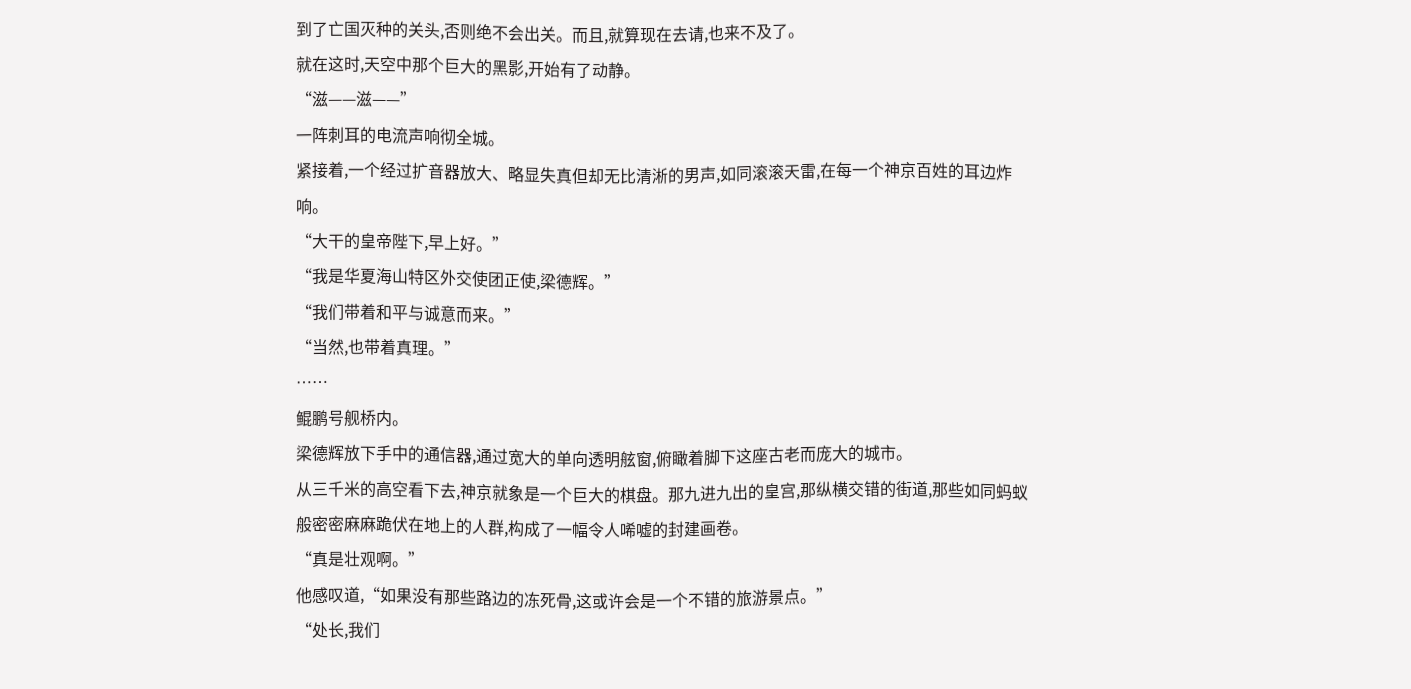到了亡国灭种的关头,否则绝不会出关。而且,就算现在去请,也来不及了。
就在这时,天空中那个巨大的黑影,开始有了动静。
“滋——滋——”
一阵刺耳的电流声响彻全城。
紧接着,一个经过扩音器放大、略显失真但却无比清淅的男声,如同滚滚天雷,在每一个神京百姓的耳边炸响。
“大干的皇帝陛下,早上好。”
“我是华夏海山特区外交使团正使,梁德辉。”
“我们带着和平与诚意而来。”
“当然,也带着真理。”
……
鲲鹏号舰桥内。
梁德辉放下手中的通信器,通过宽大的单向透明舷窗,俯瞰着脚下这座古老而庞大的城市。
从三千米的高空看下去,神京就象是一个巨大的棋盘。那九进九出的皇宫,那纵横交错的街道,那些如同蚂蚁般密密麻麻跪伏在地上的人群,构成了一幅令人唏嘘的封建画卷。
“真是壮观啊。”
他感叹道,“如果没有那些路边的冻死骨,这或许会是一个不错的旅游景点。”
“处长,我们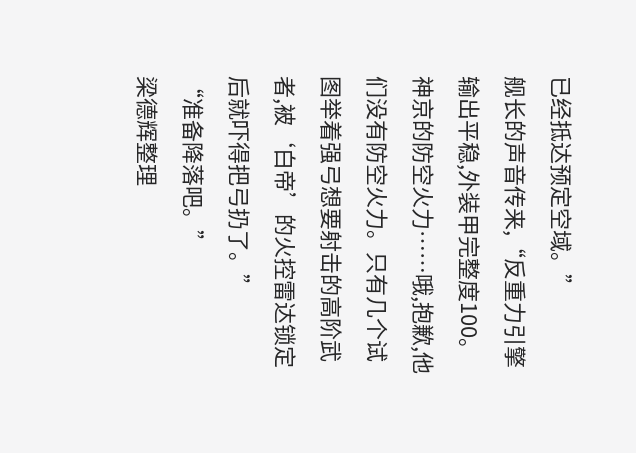已经抵达预定空域。”
舰长的声音传来,“反重力引擎输出平稳,外装甲完整度100。神京的防空火力……哦,抱歉,他们没有防空火力。只有几个试图举着强弓想要射击的高阶武者,被‘白帝’的火控雷达锁定后就吓得把弓扔了。”
“准备降落吧。”
梁德辉整理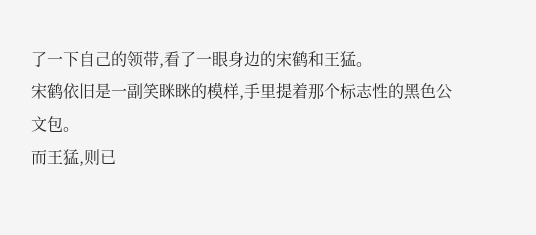了一下自己的领带,看了一眼身边的宋鹤和王猛。
宋鹤依旧是一副笑眯眯的模样,手里提着那个标志性的黑色公文包。
而王猛,则已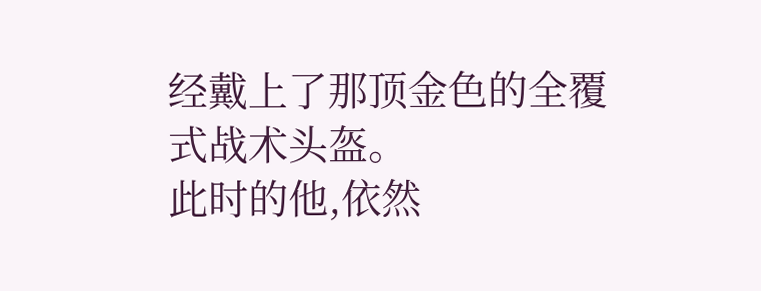经戴上了那顶金色的全覆式战术头盔。
此时的他,依然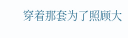穿着那套为了照顾大